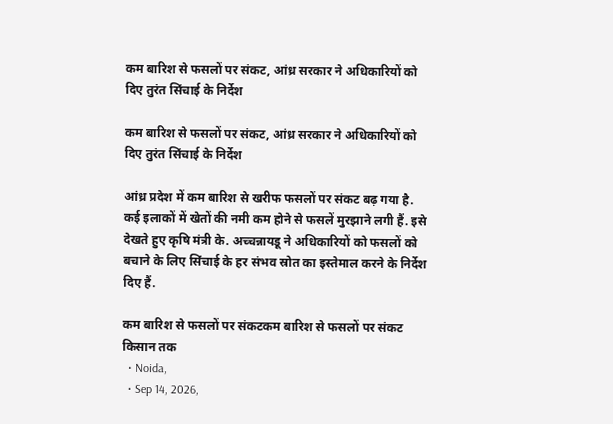कम बारिश से फसलों पर संकट, आंध्र सरकार ने अधिकारियों को दिए तुरंत सिंचाई के निर्देश

कम बारिश से फसलों पर संकट, आंध्र सरकार ने अधिकारियों को दिए तुरंत सिंचाई के निर्देश

आंध्र प्रदेश में कम बारिश से खरीफ फसलों पर संकट बढ़ गया है. कई इलाकों में खेतों की नमी कम होने से फसलें मुरझाने लगी हैं. इसे देखते हुए कृषि मंत्री के. अच्चन्नायडू ने अधिकारियों को फसलों को बचाने के लिए सिंचाई के हर संभव स्रोत का इस्तेमाल करने के निर्देश दिए हैं.

कम बारिश से फसलों पर संकटकम बारिश से फसलों पर संकट
क‍िसान तक
  • Noida,
  • Sep 14, 2026,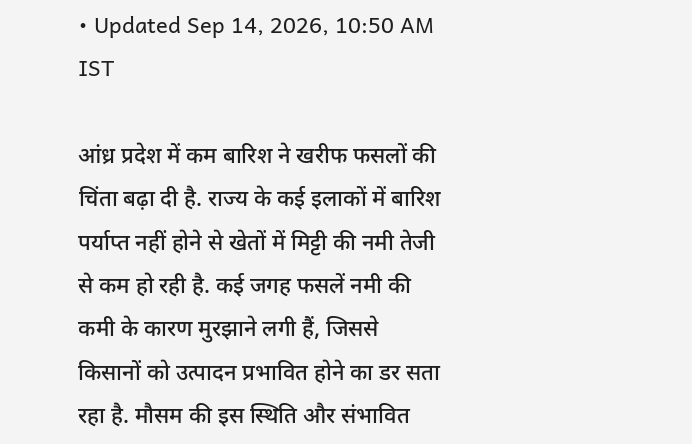• Updated Sep 14, 2026, 10:50 AM IST

आंध्र प्रदेश में कम बारिश ने खरीफ फसलों की चिंता बढ़ा दी है. राज्य के कई इलाकों में बारिश पर्याप्त नहीं होने से खेतों में मिट्टी की नमी तेजी से कम हो रही है. कई जगह फसलें नमी की कमी के कारण मुरझाने लगी हैं, जिससे किसानों को उत्पादन प्रभावित होने का डर सता रहा है. मौसम की इस स्थिति और संभावित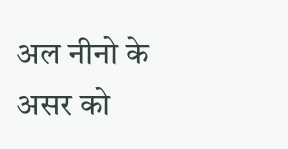अल नीनो के असर को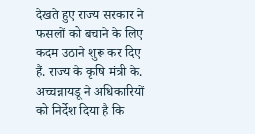देखते हुए राज्य सरकार ने फसलों को बचाने के लिए कदम उठाने शुरू कर दिए हैं. राज्य के कृषि मंत्री के. अच्चन्नायडू ने अधिकारियों को निर्देश दिया है कि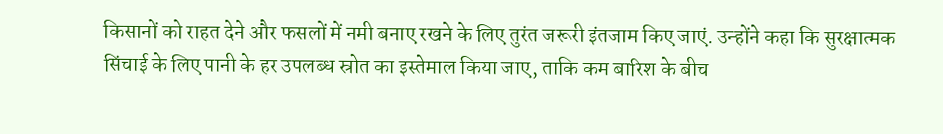किसानों को राहत देने और फसलों में नमी बनाए रखने के लिए तुरंत जरूरी इंतजाम किए जाएं. उन्होंने कहा कि सुरक्षात्मक सिंचाई के लिए पानी के हर उपलब्ध स्रोत का इस्तेमाल किया जाए, ताकि कम बारिश के बीच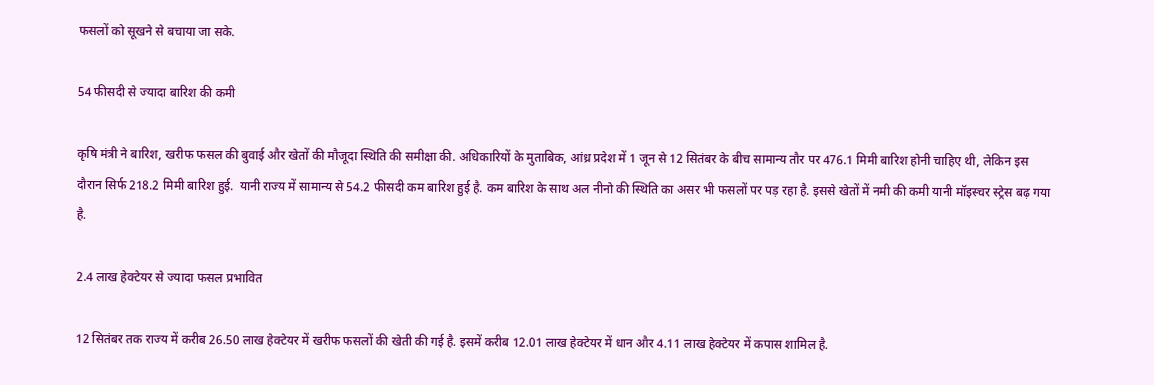फसलों को सूखने से बचाया जा सके.

54 फीसदी से ज्यादा बारिश की कमी

कृषि मंत्री ने बारिश, खरीफ फसल की बुवाई और खेतों की मौजूदा स्थिति की समीक्षा की. अधिकारियों के मुताबिक, आंध्र प्रदेश में 1 जून से 12 सितंबर के बीच सामान्य तौर पर 476.1 मिमी बारिश होनी चाहिए थी, लेकिन इस दौरान सिर्फ 218.2 मिमी बारिश हुई.  यानी राज्य में सामान्य से 54.2 फीसदी कम बारिश हुई है. कम बारिश के साथ अल नीनो की स्थिति का असर भी फसलों पर पड़ रहा है. इससे खेतों में नमी की कमी यानी मॉइस्चर स्ट्रेस बढ़ गया है.

2.4 लाख हेक्टेयर से ज्यादा फसल प्रभावित

12 सितंबर तक राज्य में करीब 26.50 लाख हेक्टेयर में खरीफ फसलों की खेती की गई है. इसमें करीब 12.01 लाख हेक्टेयर में धान और 4.11 लाख हेक्टेयर में कपास शामिल है.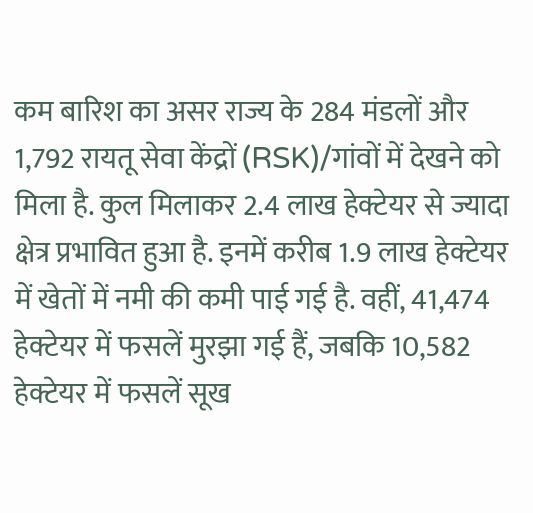कम बारिश का असर राज्य के 284 मंडलों और 1,792 रायतू सेवा केंद्रों (RSK)/गांवों में देखने को मिला है. कुल मिलाकर 2.4 लाख हेक्टेयर से ज्यादा क्षेत्र प्रभावित हुआ है. इनमें करीब 1.9 लाख हेक्टेयर में खेतों में नमी की कमी पाई गई है. वहीं, 41,474 हेक्टेयर में फसलें मुरझा गई हैं, जबकि 10,582 हेक्टेयर में फसलें सूख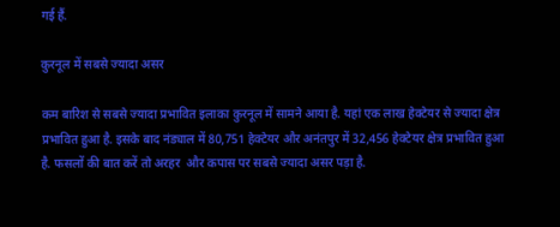गई हैं.

कुरनूल में सबसे ज्यादा असर

कम बारिश से सबसे ज्यादा प्रभावित इलाका कुरनूल में सामने आया है. यहां एक लाख हेक्टेयर से ज्यादा क्षेत्र प्रभावित हुआ है. इसके बाद नंड्याल में 80,751 हेक्टेयर और अनंतपुर में 32,456 हेक्टेयर क्षेत्र प्रभावित हुआ है. फसलों की बात करें तो अरहर  और कपास पर सबसे ज्यादा असर पड़ा है.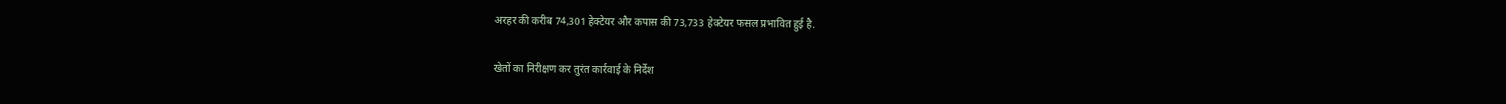अरहर की करीब 74,301 हेक्टेयर और कपास की 73,733 हेक्टेयर फसल प्रभावित हुई है.

खेतों का निरीक्षण कर तुरंत कार्रवाई के निर्देश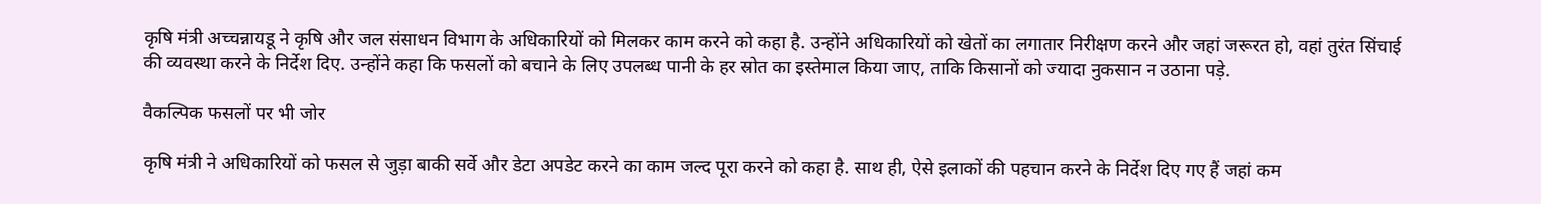कृषि मंत्री अच्चन्नायडू ने कृषि और जल संसाधन विभाग के अधिकारियों को मिलकर काम करने को कहा है. उन्होंने अधिकारियों को खेतों का लगातार निरीक्षण करने और जहां जरूरत हो, वहां तुरंत सिंचाई की व्यवस्था करने के निर्देश दिए. उन्होंने कहा कि फसलों को बचाने के लिए उपलब्ध पानी के हर स्रोत का इस्तेमाल किया जाए, ताकि किसानों को ज्यादा नुकसान न उठाना पड़े.

वैकल्पिक फसलों पर भी जोर

कृषि मंत्री ने अधिकारियों को फसल से जुड़ा बाकी सर्वे और डेटा अपडेट करने का काम जल्द पूरा करने को कहा है. साथ ही, ऐसे इलाकों की पहचान करने के निर्देश दिए गए हैं जहां कम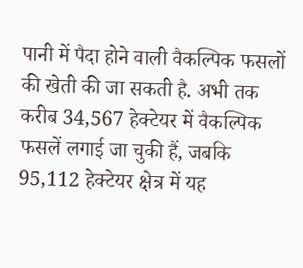पानी में पैदा होने वाली वैकल्पिक फसलों की खेती की जा सकती है. अभी तक करीब 34,567 हेक्टेयर में वैकल्पिक फसलें लगाई जा चुकी हैं, जबकि 95,112 हेक्टेयर क्षेत्र में यह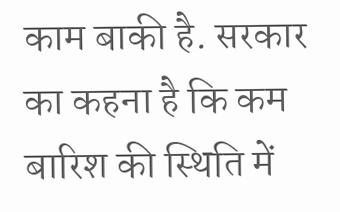काम बाकी है. सरकार का कहना है कि कम बारिश की स्थिति में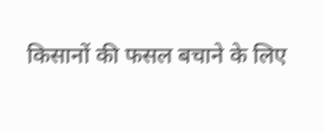किसानों की फसल बचाने के लिए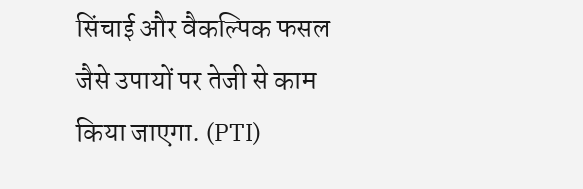सिंचाई और वैकल्पिक फसल जैसे उपायों पर तेजी से काम किया जाएगा. (PTI)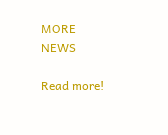MORE NEWS

Read more!